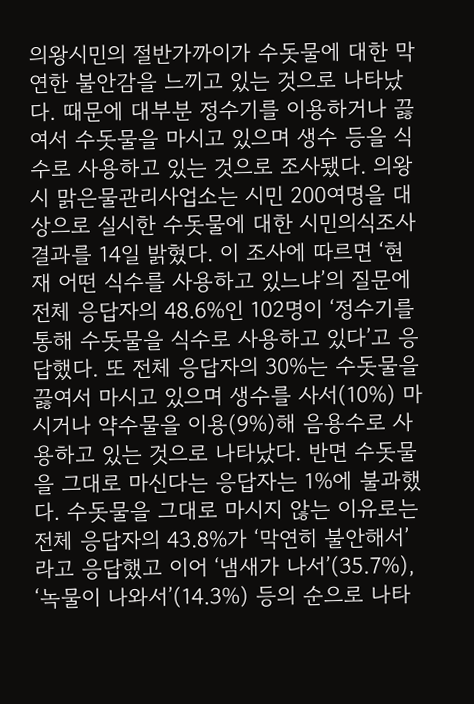의왕시민의 절반가까이가 수돗물에 대한 막연한 불안감을 느끼고 있는 것으로 나타났다. 때문에 대부분 정수기를 이용하거나 끓여서 수돗물을 마시고 있으며 생수 등을 식수로 사용하고 있는 것으로 조사됐다. 의왕시 맑은물관리사업소는 시민 200여명을 대상으로 실시한 수돗물에 대한 시민의식조사 결과를 14일 밝혔다. 이 조사에 따르면 ‘현재 어떤 식수를 사용하고 있느냐’의 질문에 전체 응답자의 48.6%인 102명이 ‘정수기를 통해 수돗물을 식수로 사용하고 있다’고 응답했다. 또 전체 응답자의 30%는 수돗물을 끓여서 마시고 있으며 생수를 사서(10%) 마시거나 약수물을 이용(9%)해 음용수로 사용하고 있는 것으로 나타났다. 반면 수돗물을 그대로 마신다는 응답자는 1%에 불과했다. 수돗물을 그대로 마시지 않는 이유로는 전체 응답자의 43.8%가 ‘막연히 불안해서’라고 응답했고 이어 ‘냄새가 나서’(35.7%), ‘녹물이 나와서’(14.3%) 등의 순으로 나타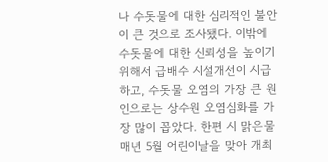나 수돗물에 대한 심리적인 불안이 큰 것으로 조사됐다. 이밖에 수돗물에 대한 신뢰성을 높이기 위해서 급배수 시설개선이 시급하고, 수돗물 오염의 가장 큰 원인으로는 상수원 오염심화를 가장 많이 꼽았다. 한편 시 맑은물
매년 5월 어린이날을 맞아 개최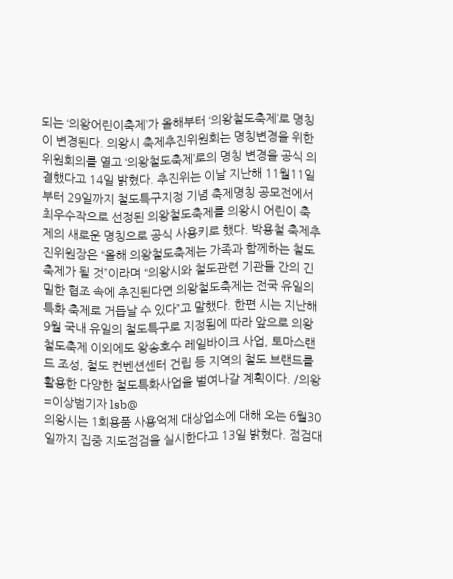되는 ‘의왕어린이축제’가 올해부터 ‘의왕철도축제’로 명칭이 변경된다. 의왕시 축제추진위원회는 명칭변경을 위한 위원회의를 열고 ‘의왕철도축제’로의 명칭 변경을 공식 의결했다고 14일 밝혔다. 추진위는 이날 지난해 11월11일부터 29일까지 철도특구지정 기념 축제명칭 공모전에서 최우수작으로 선정된 의왕철도축제를 의왕시 어린이 축제의 새로운 명칭으로 공식 사용키로 했다. 박용철 축제추진위원장은 “올해 의왕철도축제는 가족과 함께하는 철도축제가 될 것”이라며 “의왕시와 철도관련 기관들 간의 긴밀한 협조 속에 추진된다면 의왕철도축제는 전국 유일의 특화 축제로 거듭날 수 있다”고 말했다. 한편 시는 지난해 9월 국내 유일의 철도특구로 지정됨에 따라 앞으로 의왕철도축제 이외에도 왕송호수 레일바이크 사업, 토마스랜드 조성, 철도 컨벤션센터 건립 등 지역의 철도 브랜드를 활용한 다양한 철도특화사업을 벌여나갈 계획이다. /의왕=이상범기자 lsb@
의왕시는 1회용품 사용억제 대상업소에 대해 오는 6월30일까지 집중 지도점검을 실시한다고 13일 밝혔다. 점검대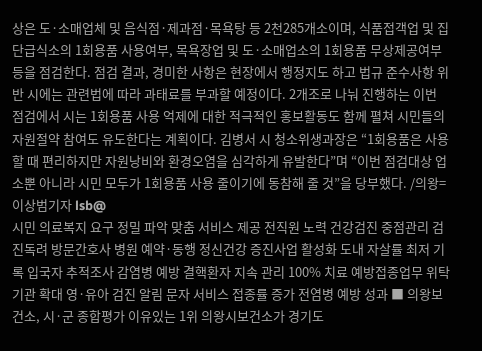상은 도·소매업체 및 음식점·제과점·목욕탕 등 2천285개소이며, 식품접객업 및 집단급식소의 1회용품 사용여부, 목욕장업 및 도·소매업소의 1회용품 무상제공여부 등을 점검한다. 점검 결과, 경미한 사항은 현장에서 행정지도 하고 법규 준수사항 위반 시에는 관련법에 따라 과태료를 부과할 예정이다. 2개조로 나눠 진행하는 이번 점검에서 시는 1회용품 사용 억제에 대한 적극적인 홍보활동도 함께 펼쳐 시민들의 자원절약 참여도 유도한다는 계획이다. 김병서 시 청소위생과장은 “1회용품은 사용할 때 편리하지만 자원낭비와 환경오염을 심각하게 유발한다”며 “이번 점검대상 업소뿐 아니라 시민 모두가 1회용품 사용 줄이기에 동참해 줄 것”을 당부했다. /의왕=이상범기자 lsb@
시민 의료복지 요구 정밀 파악 맞춤 서비스 제공 전직원 노력 건강검진 중점관리 검진독려 방문간호사 병원 예약·동행 정신건강 증진사업 활성화 도내 자살률 최저 기록 입국자 추적조사 감염병 예방 결핵환자 지속 관리 100% 치료 예방접종업무 위탁기관 확대 영·유아 검진 알림 문자 서비스 접종률 증가 전염병 예방 성과 ■ 의왕보건소, 시·군 종합평가 이유있는 1위 의왕시보건소가 경기도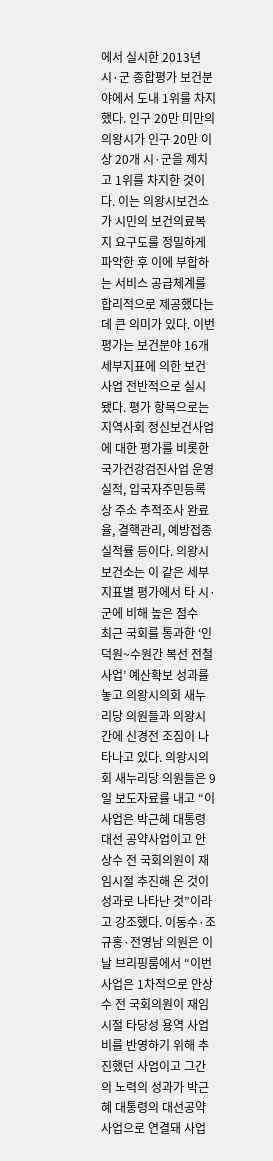에서 실시한 2013년 시·군 종합평가 보건분야에서 도내 1위를 차지했다. 인구 20만 미만의 의왕시가 인구 20만 이상 20개 시·군을 제치고 1위를 차지한 것이다. 이는 의왕시보건소가 시민의 보건의료복지 요구도를 정밀하게 파악한 후 이에 부합하는 서비스 공급체계를 합리적으로 제공했다는 데 큰 의미가 있다. 이번 평가는 보건분야 16개 세부지표에 의한 보건사업 전반적으로 실시됐다. 평가 항목으로는 지역사회 정신보건사업에 대한 평가를 비롯한 국가건강검진사업 운영실적, 입국자주민등록상 주소 추적조사 완료율, 결핵관리, 예방접종 실적률 등이다. 의왕시보건소는 이 같은 세부지표별 평가에서 타 시·군에 비해 높은 점수
최근 국회를 통과한 ‘인덕원~수원간 복선 전철사업’ 예산확보 성과를 놓고 의왕시의회 새누리당 의원들과 의왕시 간에 신경전 조짐이 나타나고 있다. 의왕시의회 새누리당 의원들은 9일 보도자료를 내고 “이 사업은 박근혜 대통령 대선 공약사업이고 안상수 전 국회의원이 재임시절 추진해 온 것이 성과로 나타난 것”이라고 강조했다. 이동수·조규홍·전영남 의원은 이날 브리핑룸에서 “이번 사업은 1차적으로 안상수 전 국회의원이 재임시절 타당성 용역 사업비를 반영하기 위해 추진했던 사업이고 그간의 노력의 성과가 박근혜 대통령의 대선공약 사업으로 연결돼 사업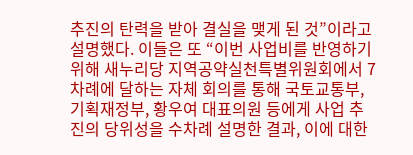추진의 탄력을 받아 결실을 맺게 된 것”이라고 설명했다. 이들은 또 “이번 사업비를 반영하기 위해 새누리당 지역공약실천특별위원회에서 7차례에 달하는 자체 회의를 통해 국토교통부, 기획재정부, 황우여 대표의원 등에게 사업 추진의 당위성을 수차례 설명한 결과, 이에 대한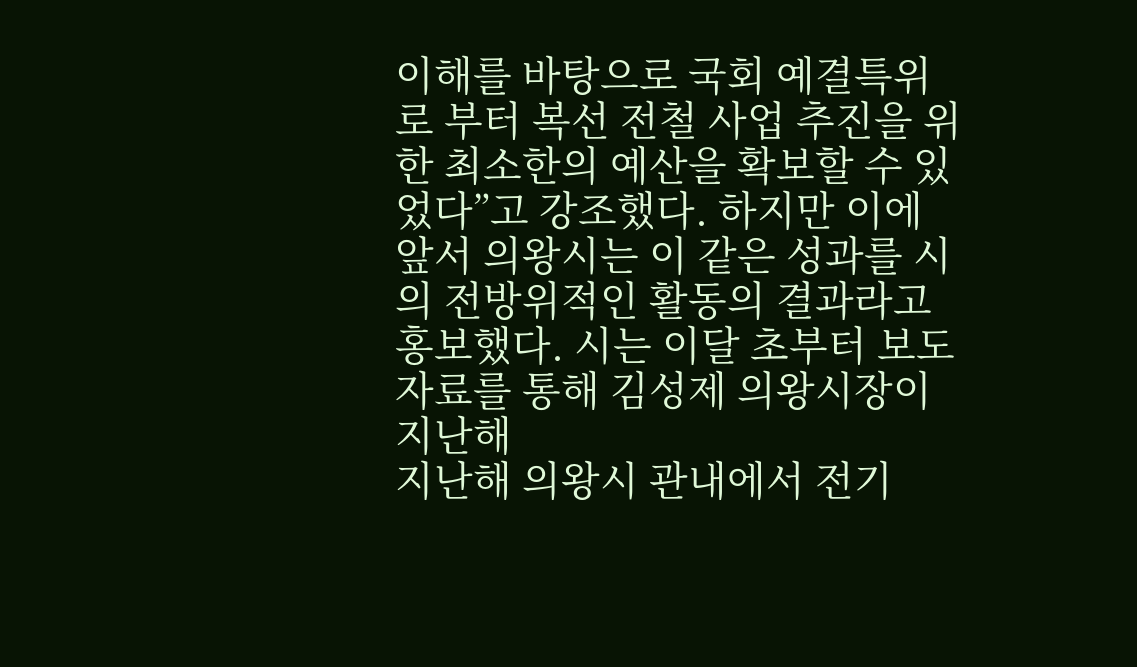이해를 바탕으로 국회 예결특위로 부터 복선 전철 사업 추진을 위한 최소한의 예산을 확보할 수 있었다”고 강조했다. 하지만 이에 앞서 의왕시는 이 같은 성과를 시의 전방위적인 활동의 결과라고 홍보했다. 시는 이달 초부터 보도자료를 통해 김성제 의왕시장이 지난해
지난해 의왕시 관내에서 전기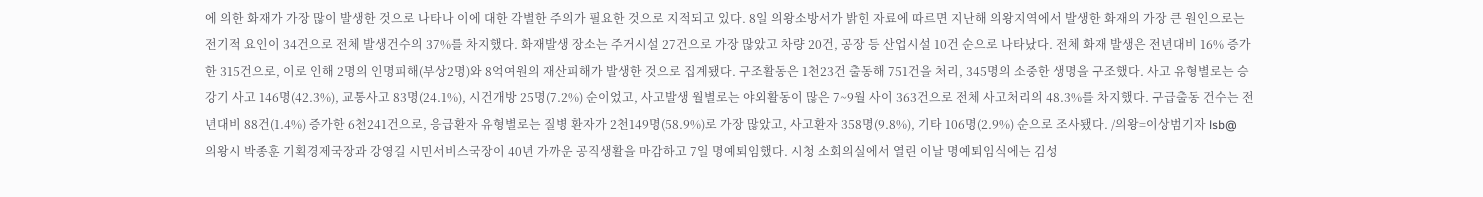에 의한 화재가 가장 많이 발생한 것으로 나타나 이에 대한 각별한 주의가 필요한 것으로 지적되고 있다. 8일 의왕소방서가 밝힌 자료에 따르면 지난해 의왕지역에서 발생한 화재의 가장 큰 원인으로는 전기적 요인이 34건으로 전체 발생건수의 37%를 차지했다. 화재발생 장소는 주거시설 27건으로 가장 많았고 차량 20건, 공장 등 산업시설 10건 순으로 나타났다. 전체 화재 발생은 전년대비 16% 증가한 315건으로, 이로 인해 2명의 인명피해(부상2명)와 8억여원의 재산피해가 발생한 것으로 집계됐다. 구조활동은 1천23건 출동해 751건을 처리, 345명의 소중한 생명을 구조했다. 사고 유형별로는 승강기 사고 146명(42.3%), 교통사고 83명(24.1%), 시건개방 25명(7.2%) 순이었고, 사고발생 월별로는 야외활동이 많은 7~9월 사이 363건으로 전체 사고처리의 48.3%를 차지했다. 구급출동 건수는 전년대비 88건(1.4%) 증가한 6천241건으로, 응급환자 유형별로는 질병 환자가 2천149명(58.9%)로 가장 많았고, 사고환자 358명(9.8%), 기타 106명(2.9%) 순으로 조사됐다. /의왕=이상범기자 lsb@
의왕시 박종훈 기획경제국장과 강영길 시민서비스국장이 40년 가까운 공직생활을 마감하고 7일 명예퇴임했다. 시청 소회의실에서 열린 이날 명예퇴임식에는 김성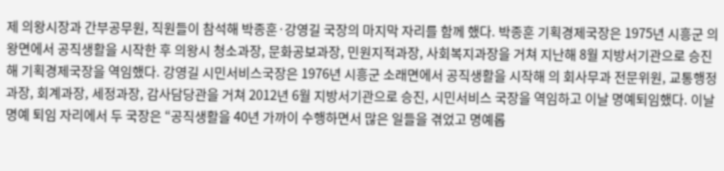제 의왕시장과 간부공무원, 직원들이 참석해 박종훈·강영길 국장의 마지막 자리를 함께 했다. 박종훈 기획경제국장은 1975년 시흥군 의왕면에서 공직생활을 시작한 후 의왕시 청소과장, 문화공보과장, 민원지적과장, 사회복지과장을 거쳐 지난해 8월 지방서기관으로 승진해 기획경제국장을 역임했다. 강영길 시민서비스국장은 1976년 시흥군 소래면에서 공직생활을 시작해 의 회사무과 전문위원, 교통행정과장, 회계과장, 세정과장, 감사담당관을 거쳐 2012년 6월 지방서기관으로 승진, 시민서비스 국장을 역임하고 이날 명예퇴임했다. 이날 명예 퇴임 자리에서 두 국장은 “공직생활을 40년 가까이 수행하면서 많은 일들을 겪었고 명예롭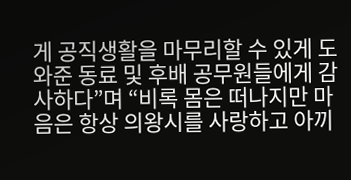게 공직생활을 마무리할 수 있게 도와준 동료 및 후배 공무원들에게 감사하다”며 “비록 몸은 떠나지만 마음은 항상 의왕시를 사랑하고 아끼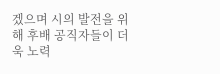겠으며 시의 발전을 위해 후배 공직자들이 더욱 노력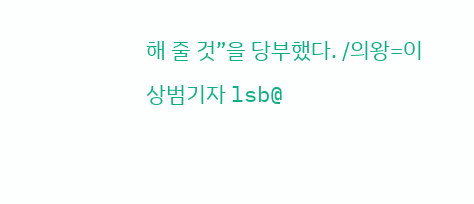해 줄 것”을 당부했다. /의왕=이상범기자 lsb@